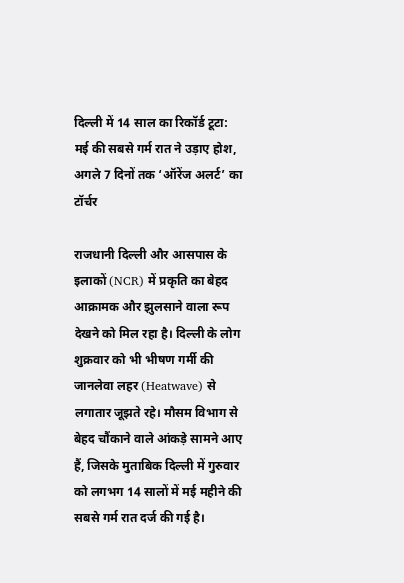दिल्ली में 14 साल का रिकॉर्ड टूटा: मई की सबसे गर्म रात ने उड़ाए होश, अगले 7 दिनों तक ‘ऑरेंज अलर्ट’ का टॉर्चर

राजधानी दिल्ली और आसपास के इलाकों (NCR) में प्रकृति का बेहद आक्रामक और झुलसाने वाला रूप देखने को मिल रहा है। दिल्ली के लोग शुक्रवार को भी भीषण गर्मी की जानलेवा लहर (Heatwave) से लगातार जूझते रहे। मौसम विभाग से बेहद चौंकाने वाले आंकड़े सामने आए हैं, जिसके मुताबिक दिल्ली में गुरुवार को लगभग 14 सालों में मई महीने की सबसे गर्म रात दर्ज की गई है।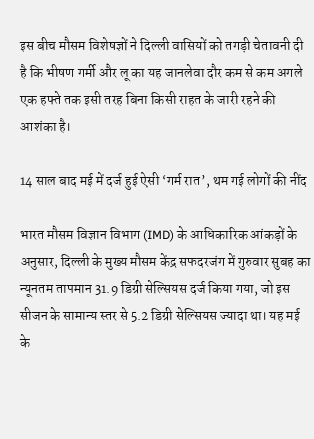इस बीच मौसम विशेषज्ञों ने दिल्ली वासियों को तगड़ी चेतावनी दी है कि भीषण गर्मी और लू का यह जानलेवा दौर कम से कम अगले एक हफ्ते तक इसी तरह बिना किसी राहत के जारी रहने की आशंका है।

14 साल बाद मई में दर्ज हुई ऐसी ‘गर्म रात’, थम गई लोगों की नींद

भारत मौसम विज्ञान विभाग (IMD) के आधिकारिक आंकड़ों के अनुसार, दिल्ली के मुख्य मौसम केंद्र सफदरजंग में गुरुवार सुबह का न्यूनतम तापमान 31.9 डिग्री सेल्सियस दर्ज किया गया, जो इस सीजन के सामान्य स्तर से 5.2 डिग्री सेल्सियस ज्यादा था। यह मई के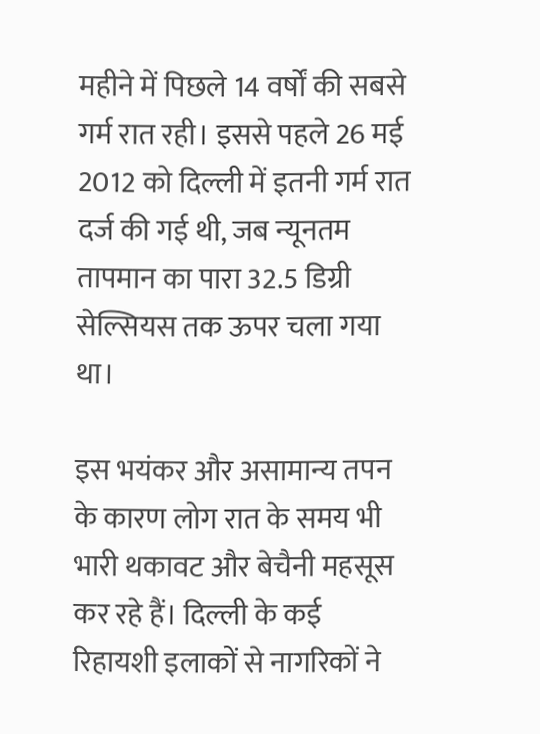महीने में पिछले 14 वर्षों की सबसे गर्म रात रही। इससे पहले 26 मई 2012 को दिल्ली में इतनी गर्म रात दर्ज की गई थी, जब न्यूनतम तापमान का पारा 32.5 डिग्री सेल्सियस तक ऊपर चला गया था।

इस भयंकर और असामान्य तपन के कारण लोग रात के समय भी भारी थकावट और बेचैनी महसूस कर रहे हैं। दिल्ली के कई रिहायशी इलाकों से नागरिकों ने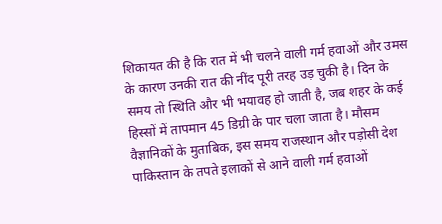शिकायत की है कि रात में भी चलने वाली गर्म हवाओं और उमस के कारण उनकी रात की नींद पूरी तरह उड़ चुकी है। दिन के समय तो स्थिति और भी भयावह हो जाती है, जब शहर के कई हिस्सों में तापमान 45 डिग्री के पार चला जाता है। मौसम वैज्ञानिकों के मुताबिक, इस समय राजस्थान और पड़ोसी देश पाकिस्तान के तपते इलाकों से आने वाली गर्म हवाओं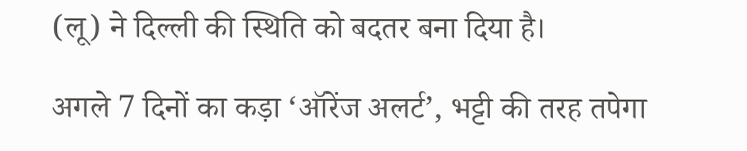(लू) ने दिल्ली की स्थिति को बदतर बना दिया है।

अगले 7 दिनों का कड़ा ‘ऑरेंज अलर्ट’, भट्टी की तरह तपेगा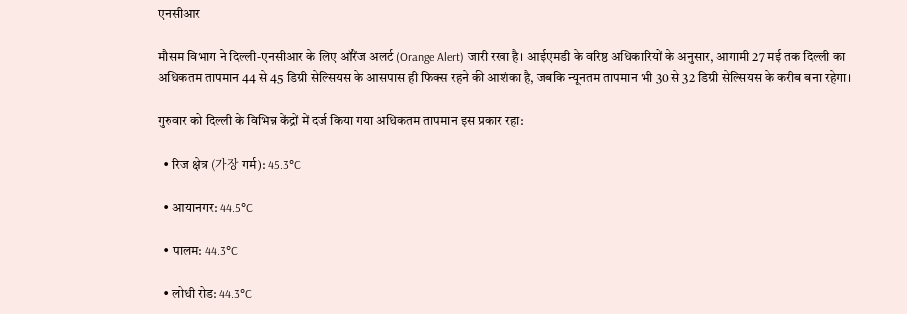एनसीआर

मौसम विभाग ने दिल्ली-एनसीआर के लिए ऑरेंज अलर्ट (Orange Alert) जारी रखा है। आईएमडी के वरिष्ठ अधिकारियों के अनुसार, आगामी 27 मई तक दिल्ली का अधिकतम तापमान 44 से 45 डिग्री सेल्सियस के आसपास ही फिक्स रहने की आशंका है, जबकि न्यूनतम तापमान भी 30 से 32 डिग्री सेल्सियस के करीब बना रहेगा।

गुरुवार को दिल्ली के विभिन्न केंद्रों में दर्ज किया गया अधिकतम तापमान इस प्रकार रहा:

  • रिज क्षेत्र (가장 गर्म): 45.3°C

  • आयानगर: 44.5°C

  • पालम: 44.3°C

  • लोधी रोड: 44.3°C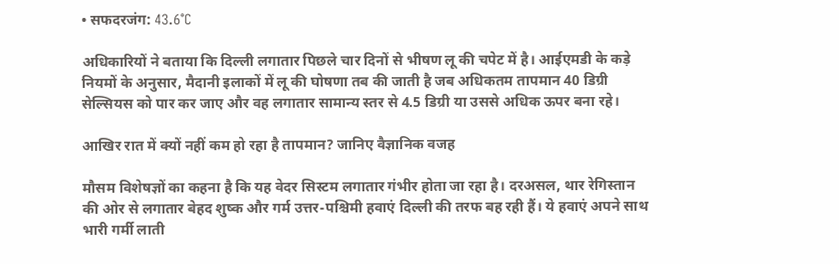• सफदरजंग: 43.6°C

अधिकारियों ने बताया कि दिल्ली लगातार पिछले चार दिनों से भीषण लू की चपेट में है। आईएमडी के कड़े नियमों के अनुसार, मैदानी इलाकों में लू की घोषणा तब की जाती है जब अधिकतम तापमान 40 डिग्री सेल्सियस को पार कर जाए और वह लगातार सामान्य स्तर से 4.5 डिग्री या उससे अधिक ऊपर बना रहे।

आखिर रात में क्यों नहीं कम हो रहा है तापमान? जानिए वैज्ञानिक वजह

मौसम विशेषज्ञों का कहना है कि यह वेदर सिस्टम लगातार गंभीर होता जा रहा है। दरअसल, थार रेगिस्तान की ओर से लगातार बेहद शुष्क और गर्म उत्तर-पश्चिमी हवाएं दिल्ली की तरफ बह रही हैं। ये हवाएं अपने साथ भारी गर्मी लाती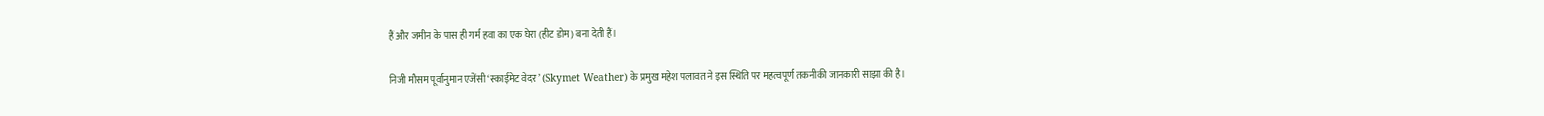हैं और जमीन के पास ही गर्म हवा का एक घेरा (हीट डोम) बना देती हैं।

निजी मौसम पूर्वानुमान एजेंसी ‘स्काईमेट वेदर’ (Skymet Weather) के प्रमुख महेश पलावत ने इस स्थिति पर महत्वपूर्ण तकनीकी जानकारी साझा की है।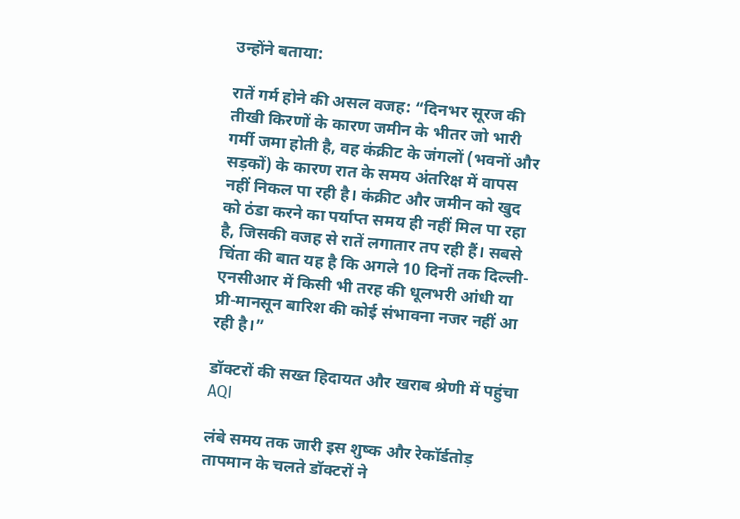उन्होंने बताया:

रातें गर्म होने की असल वजह: “दिनभर सूरज की तीखी किरणों के कारण जमीन के भीतर जो भारी गर्मी जमा होती है, वह कंक्रीट के जंगलों (भवनों और सड़कों) के कारण रात के समय अंतरिक्ष में वापस नहीं निकल पा रही है। कंक्रीट और जमीन को खुद को ठंडा करने का पर्याप्त समय ही नहीं मिल पा रहा है, जिसकी वजह से रातें लगातार तप रही हैं। सबसे चिंता की बात यह है कि अगले 10 दिनों तक दिल्ली-एनसीआर में किसी भी तरह की धूलभरी आंधी या प्री-मानसून बारिश की कोई संभावना नजर नहीं आ रही है।”

डॉक्टरों की सख्त हिदायत और खराब श्रेणी में पहुंचा AQI

लंबे समय तक जारी इस शुष्क और रेकॉर्डतोड़ तापमान के चलते डॉक्टरों ने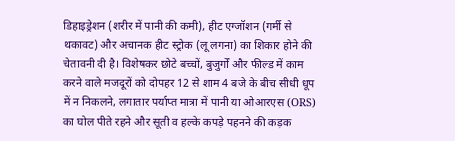डिहाइड्रेशन (शरीर में पानी की कमी), हीट एग्जॉशन (गर्मी से थकावट) और अचानक हीट स्ट्रोक (लू लगना) का शिकार होने की चेतावनी दी है। विशेषकर छोटे बच्चों, बुजुर्गों और फील्ड में काम करने वाले मजदूरों को दोपहर 12 से शाम 4 बजे के बीच सीधी धूप में न निकलने, लगातार पर्याप्त मात्रा में पानी या ओआरएस (ORS) का घोल पीते रहने और सूती व हल्के कपड़े पहनने की कड़क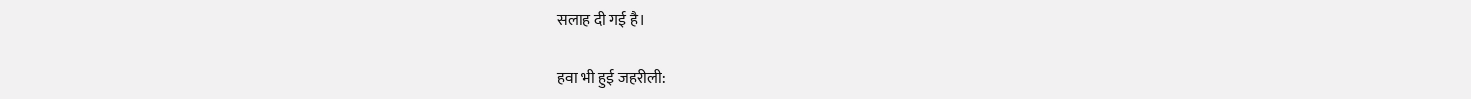सलाह दी गई है।

हवा भी हुई जहरीली: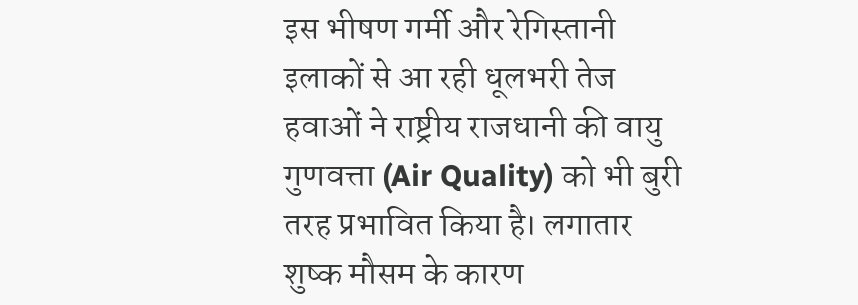इस भीषण गर्मी और रेगिस्तानी इलाकों से आ रही धूलभरी तेज हवाओं ने राष्ट्रीय राजधानी की वायु गुणवत्ता (Air Quality) को भी बुरी तरह प्रभावित किया है। लगातार शुष्क मौसम के कारण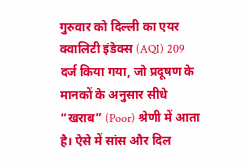गुरुवार को दिल्ली का एयर क्वालिटी इंडेक्स (AQI) 209 दर्ज किया गया, जो प्रदूषण के मानकों के अनुसार सीधे “खराब” (Poor) श्रेणी में आता है। ऐसे में सांस और दिल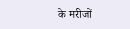के मरीजों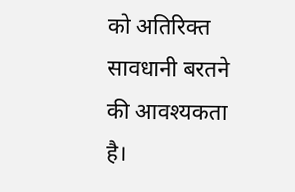को अतिरिक्त सावधानी बरतने की आवश्यकता है।